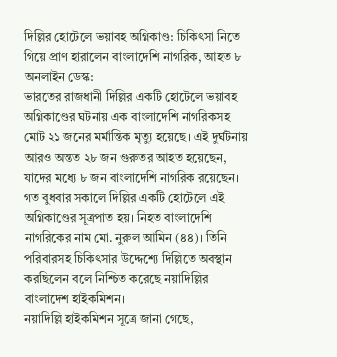দিল্লির হোটেলে ভয়াবহ অগ্নিকাণ্ড: চিকিৎসা নিতে গিয়ে প্রাণ হারালেন বাংলাদেশি নাগরিক, আহত ৮
অনলাইন ডেস্ক:
ভারতের রাজধানী দিল্লির একটি হোটেলে ভয়াবহ অগ্নিকাণ্ডের ঘটনায় এক বাংলাদেশি নাগরিকসহ মোট ২১ জনের মর্মান্তিক মৃত্যু হয়েছে। এই দুর্ঘটনায় আরও অন্তত ২৮ জন গুরুতর আহত হয়েছেন, যাদের মধ্যে ৮ জন বাংলাদেশি নাগরিক রয়েছেন। গত বুধবার সকালে দিল্লির একটি হোটেলে এই অগ্নিকাণ্ডের সূত্রপাত হয়। নিহত বাংলাদেশি নাগরিকের নাম মো. নুরুল আমিন (৪৪)। তিনি পরিবারসহ চিকিৎসার উদ্দেশ্যে দিল্লিতে অবস্থান করছিলেন বলে নিশ্চিত করেছে নয়াদিল্লির বাংলাদেশ হাইকমিশন।
নয়াদিল্লি হাইকমিশন সূত্রে জানা গেছে,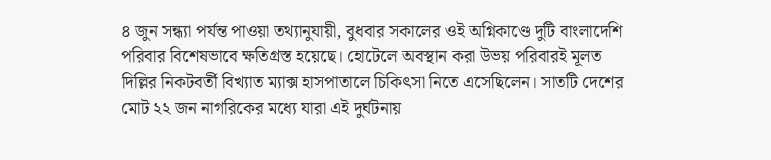৪ জুন সন্ধ্যা পর্যন্ত পাওয়া তথ্যানুযায়ী, বুধবার সকালের ওই অগ্নিকাণ্ডে দুটি বাংলাদেশি পরিবার বিশেষভাবে ক্ষতিগ্রস্ত হয়েছে। হোটেলে অবস্থান করা উভয় পরিবারই মূলত দিল্লির নিকটবর্তী বিখ্যাত ম্যাক্স হাসপাতালে চিকিৎসা নিতে এসেছিলেন। সাতটি দেশের মোট ২২ জন নাগরিকের মধ্যে যারা এই দুর্ঘটনায়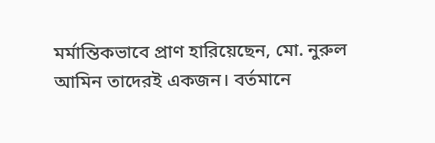মর্মান্তিকভাবে প্রাণ হারিয়েছেন, মো. নুরুল আমিন তাদেরই একজন। বর্তমানে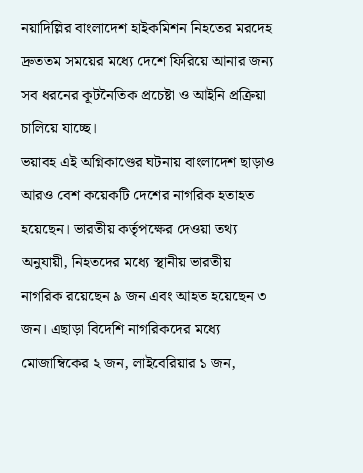নয়াদিল্লির বাংলাদেশ হাইকমিশন নিহতের মরদেহ দ্রুততম সময়ের মধ্যে দেশে ফিরিয়ে আনার জন্য সব ধরনের কূটনৈতিক প্রচেষ্টা ও আইনি প্রক্রিয়া চালিয়ে যাচ্ছে।
ভয়াবহ এই অগ্নিকাণ্ডের ঘটনায় বাংলাদেশ ছাড়াও আরও বেশ কয়েকটি দেশের নাগরিক হতাহত হয়েছেন। ভারতীয় কর্তৃপক্ষের দেওয়া তথ্য অনুযায়ী, নিহতদের মধ্যে স্থানীয় ভারতীয় নাগরিক রয়েছেন ৯ জন এবং আহত হয়েছেন ৩ জন। এছাড়া বিদেশি নাগরিকদের মধ্যে মোজাম্বিকের ২ জন, লাইবেরিয়ার ১ জন,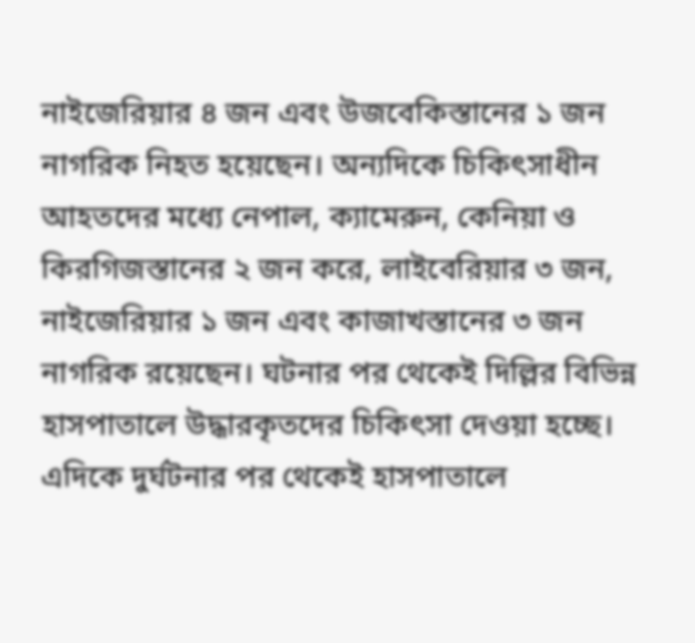নাইজেরিয়ার ৪ জন এবং উজবেকিস্তানের ১ জন নাগরিক নিহত হয়েছেন। অন্যদিকে চিকিৎসাধীন আহতদের মধ্যে নেপাল, ক্যামেরুন, কেনিয়া ও কিরগিজস্তানের ২ জন করে, লাইবেরিয়ার ৩ জন, নাইজেরিয়ার ১ জন এবং কাজাখস্তানের ৩ জন নাগরিক রয়েছেন। ঘটনার পর থেকেই দিল্লির বিভিন্ন হাসপাতালে উদ্ধারকৃতদের চিকিৎসা দেওয়া হচ্ছে।
এদিকে দুর্ঘটনার পর থেকেই হাসপাতালে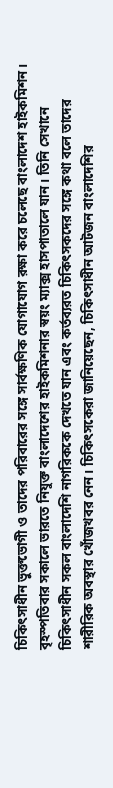চিকিৎসাধীন ভুক্তভোগী ও তাদের পরিবারের সঙ্গে সার্বক্ষণিক যোগাযোগ রক্ষা করে চলেছে বাংলাদেশ হাইকমিশন। বৃহস্পতিবার সকালে ভারতে নিযুক্ত বাংলাদেশের হাইকমিশনার স্বয়ং ম্যাক্স হাসপাতালে যান। তিনি সেখানে চিকিৎসাধীন সকল বাংলাদেশি নাগরিককে দেখতে যান এবং কর্তব্যরত চিকিৎসকদের সঙ্গে কথা বলে তাদের শারীরিক অবস্থার খোঁজখবর নেন। চিকিৎসকেরা জানিয়েছেন, চিকিৎসাধীন আটজন বাংলাদেশির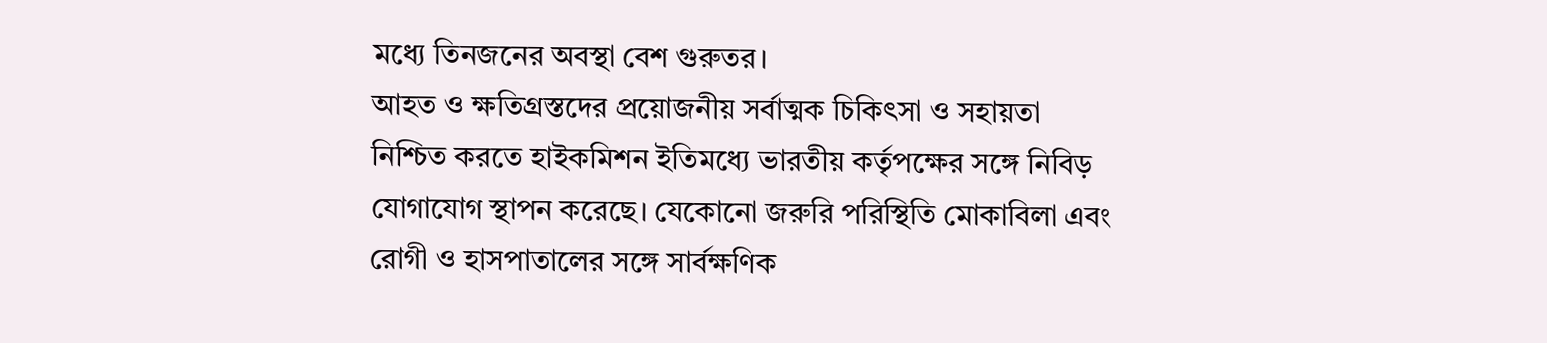মধ্যে তিনজনের অবস্থা বেশ গুরুতর।
আহত ও ক্ষতিগ্রস্তদের প্রয়োজনীয় সর্বাত্মক চিকিৎসা ও সহায়তা নিশ্চিত করতে হাইকমিশন ইতিমধ্যে ভারতীয় কর্তৃপক্ষের সঙ্গে নিবিড় যোগাযোগ স্থাপন করেছে। যেকোনো জরুরি পরিস্থিতি মোকাবিলা এবং রোগী ও হাসপাতালের সঙ্গে সার্বক্ষণিক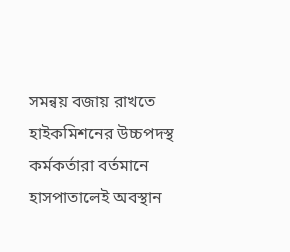সমন্বয় বজায় রাখতে হাইকমিশনের উচ্চপদস্থ কর্মকর্তারা বর্তমানে হাসপাতালেই অবস্থান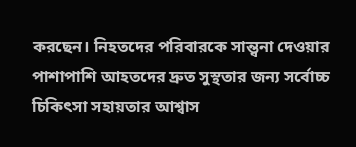করছেন। নিহতদের পরিবারকে সান্ত্বনা দেওয়ার পাশাপাশি আহতদের দ্রুত সুস্থতার জন্য সর্বোচ্চ চিকিৎসা সহায়তার আশ্বাস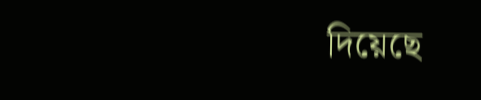দিয়েছে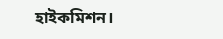হাইকমিশন।